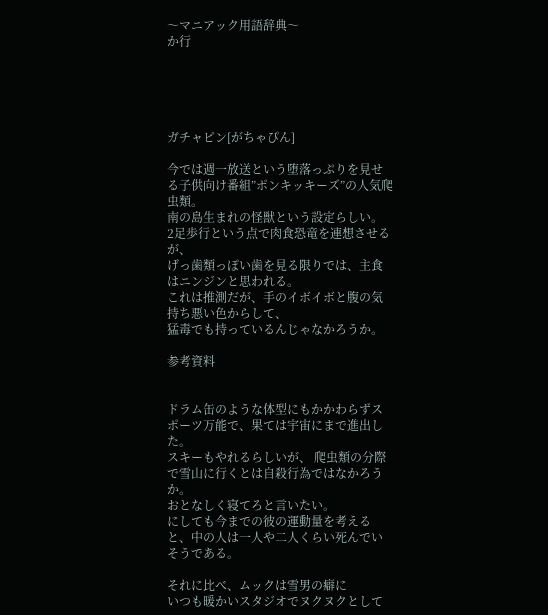〜マニアック用語辞典〜
か行





ガチャピン[がちゃぴん]

今では週一放送という堕落っぷりを見せる子供向け番組”ポンキッキーズ”の人気爬虫類。
南の島生まれの怪獣という設定らしい。
2足歩行という点で肉食恐竜を連想させるが、
げっ歯類っぽい歯を見る限りでは、主食はニンジンと思われる。
これは推測だが、手のイボイボと腹の気持ち悪い色からして、
猛毒でも持っているんじゃなかろうか。

参考資料


ドラム缶のような体型にもかかわらずスポーツ万能で、果ては宇宙にまで進出した。
スキーもやれるらしいが、 爬虫類の分際で雪山に行くとは自殺行為ではなかろうか。
おとなしく寝てろと言いたい。
にしても今までの彼の運動量を考えると、中の人は一人や二人くらい死んでいそうである。

それに比べ、ムックは雪男の癖に
いつも暖かいスタジオでヌクヌクとして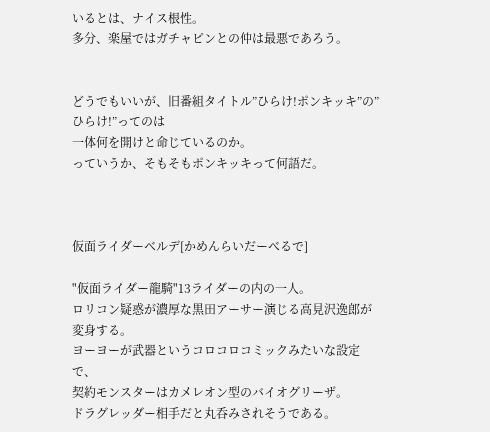いるとは、ナイス根性。
多分、楽屋ではガチャピンとの仲は最悪であろう。


どうでもいいが、旧番組タイトル”ひらけ!ポンキッキ”の”ひらけ!”ってのは
一体何を開けと命じているのか。
っていうか、そもそもポンキッキって何語だ。



仮面ライダーベルデ[かめんらいだーべるで]

"仮面ライダー龍騎"13ライダーの内の一人。
ロリコン疑惑が濃厚な黒田アーサー演じる高見沢逸郎が変身する。
ヨーヨーが武器というコロコロコミックみたいな設定で、
契約モンスターはカメレオン型のバイオグリーザ。
ドラグレッダー相手だと丸呑みされそうである。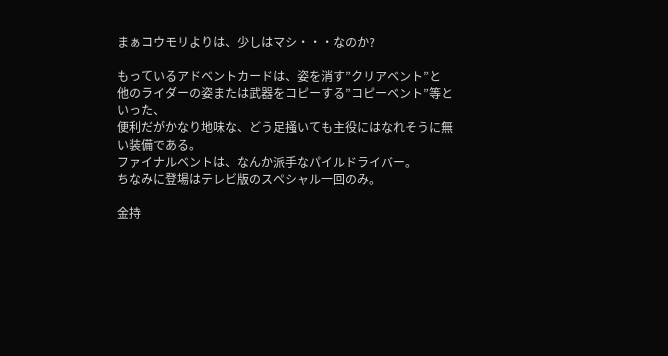まぁコウモリよりは、少しはマシ・・・なのか?

もっているアドベントカードは、姿を消す”クリアベント”と
他のライダーの姿または武器をコピーする”コピーベント”等といった、
便利だがかなり地味な、どう足掻いても主役にはなれそうに無い装備である。
ファイナルベントは、なんか派手なパイルドライバー。
ちなみに登場はテレビ版のスペシャル一回のみ。

金持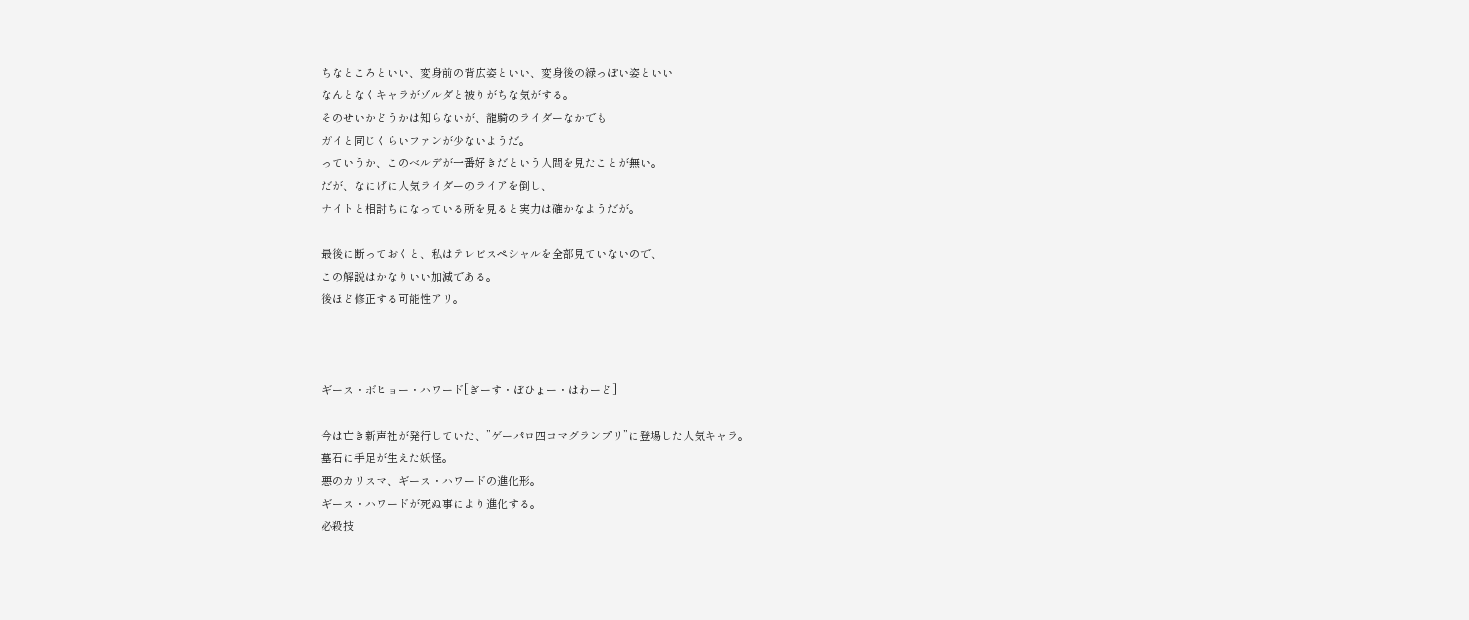ちなところといい、変身前の背広姿といい、変身後の緑っぽい姿といい
なんとなくキャラがゾルダと被りがちな気がする。
そのせいかどうかは知らないが、龍騎のライダーなかでも
ガイと同じくらいファンが少ないようだ。
っていうか、このベルデが一番好きだという人間を見たことが無い。
だが、なにげに人気ライダーのライアを倒し、
ナイトと相討ちになっている所を見ると実力は確かなようだが。

最後に断っておくと、私はテレビスペシャルを全部見ていないので、
この解説はかなりいい加減である。
後ほど修正する可能性アリ。



ギース・ボヒョー・ハワード[ぎーす・ぼひょー・はわーど]

今は亡き新声社が発行していた、”ゲーパロ四コマグランプリ”に登場した人気キャラ。
墓石に手足が生えた妖怪。
悪のカリスマ、ギース・ハワードの進化形。
ギース・ハワードが死ぬ事により進化する。
必殺技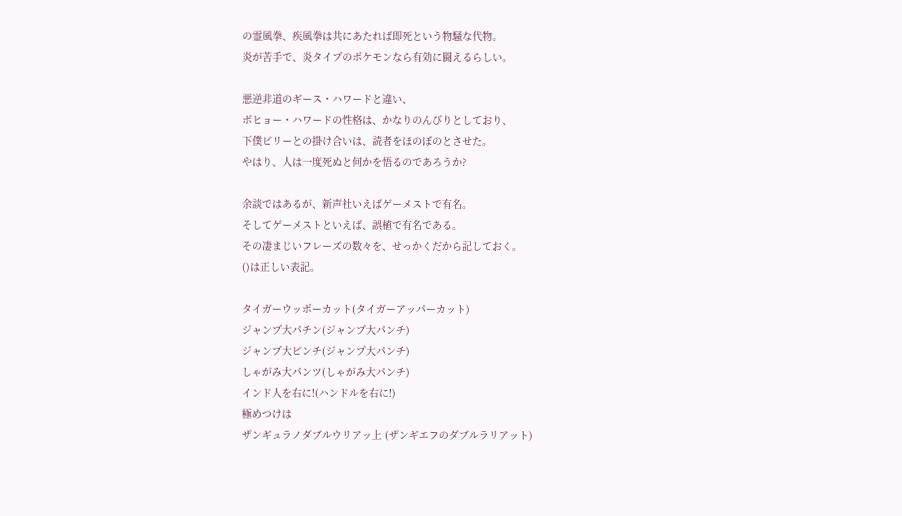の霊風拳、疾風拳は共にあたれば即死という物騒な代物。
炎が苦手で、炎タイプのポケモンなら有効に闘えるらしい。

悪逆非道のギース・ハワードと違い、
ボヒョー・ハワードの性格は、かなりのんびりとしており、
下僕ビリーとの掛け合いは、読者をほのぼのとさせた。
やはり、人は一度死ぬと何かを悟るのであろうか?

余談ではあるが、新声社いえばゲーメストで有名。
そしてゲーメストといえば、誤植で有名である。
その凄まじいフレーズの数々を、せっかくだから記しておく。
()は正しい表記。

タイガーウッポーカット(タイガーアッパーカット)
ジャンプ大パチン(ジャンプ大パンチ)
ジャンプ大ピンチ(ジャンプ大パンチ)
しゃがみ大パンツ(しゃがみ大パンチ)
インド人を右に!(ハンドルを右に!)
極めつけは
ザンギュラノダブルウリアッ上 (ザンギエフのダブルラリアット)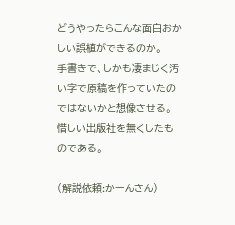どうやったらこんな面白おかしい誤植ができるのか。
手書きで、しかも凄まじく汚い字で原稿を作っていたのではないかと想像させる。
惜しい出版社を無くしたものである。

(解説依頼:かーんさん)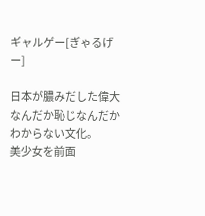ギャルゲー[ぎゃるげー]

日本が膿みだした偉大なんだか恥じなんだかわからない文化。
美少女を前面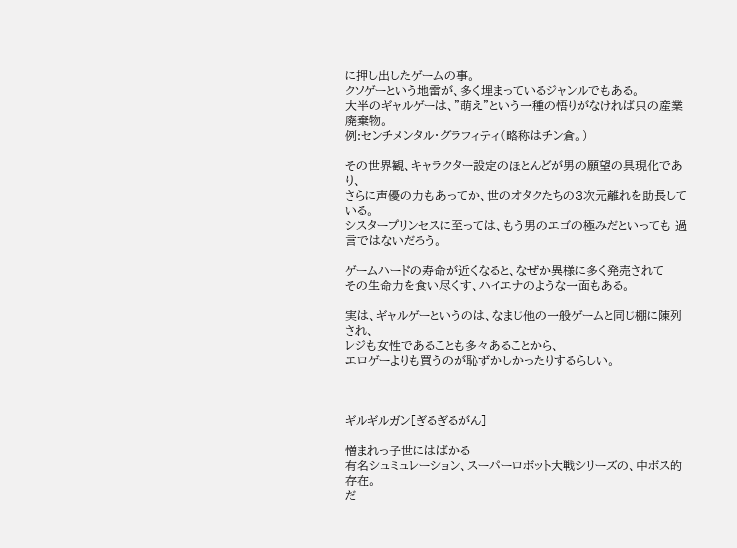に押し出したゲームの事。
クソゲーという地雷が、多く埋まっているジャンルでもある。
大半のギャルゲーは、”萌え”という一種の悟りがなければ只の産業廃棄物。
例:センチメンタル・グラフィティ(略称はチン倉。)

その世界観、キャラクター設定のほとんどが男の願望の具現化であり、
さらに声優の力もあってか、世のオタクたちの3次元離れを助長している。
シスタープリンセスに至っては、もう男のエゴの極みだといっても 過言ではないだろう。

ゲームハードの寿命が近くなると、なぜか異様に多く発売されて
その生命力を食い尽くす、ハイエナのような一面もある。

実は、ギャルゲーというのは、なまじ他の一般ゲームと同じ棚に陳列され、
レジも女性であることも多々あることから、
エロゲーよりも買うのが恥ずかしかったりするらしい。



ギルギルガン[ぎるぎるがん]

憎まれっ子世にはばかる
有名シュミュレーション、スーパーロボット大戦シリーズの、中ボス的存在。
だ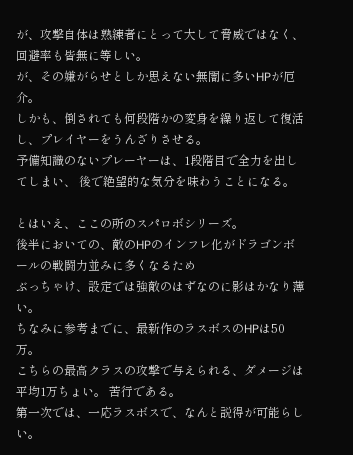が、攻撃自体は熟練者にとって大して脅威ではなく、回避率も皆無に等しい。
が、その嫌がらせとしか思えない無闇に多いHPが厄介。
しかも、倒されても何段階かの変身を繰り返して復活し、プレイヤーをうんざりさせる。
予備知識のないプレーヤーは、1段階目で全力を出してしまい、 後で絶望的な気分を味わうことになる。

とはいえ、ここの所のスパロボシリーズ。
後半においての、敵のHPのインフレ化がドラゴンボールの戦闘力並みに多くなるため
ぶっちゃけ、設定では強敵のはずなのに影はかなり薄い。
ちなみに参考までに、最新作のラスボスのHPは50万。
こちらの最高クラスの攻撃で与えられる、ダメージは平均1万ちょい。 苦行である。
第一次では、一応ラスボスで、なんと説得が可能らしい。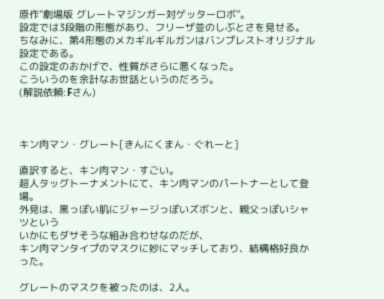原作”劇場版 グレートマジンガー対ゲッターロボ”。
設定では3段階の形態があり、フリーザ並のしぶとさを見せる。
ちなみに、第4形態のメカギルギルガンはバンプレストオリジナル設定である。
この設定のおかげで、性質がさらに悪くなった。
こういうのを余計なお世話というのだろう。
(解説依頼:Fさん)



キン肉マン・グレート[きんにくまん・ぐれーと]

直訳すると、キン肉マン・すごい。
超人タッグトーナメントにて、キン肉マンのパートナーとして登場。
外見は、黒っぽい肌にジャージっぽいズボンと、親父っぽいシャツという
いかにもダサそうな組み合わせなのだが、
キン肉マンタイプのマスクに妙にマッチしており、結構格好良かった。

グレートのマスクを被ったのは、2人。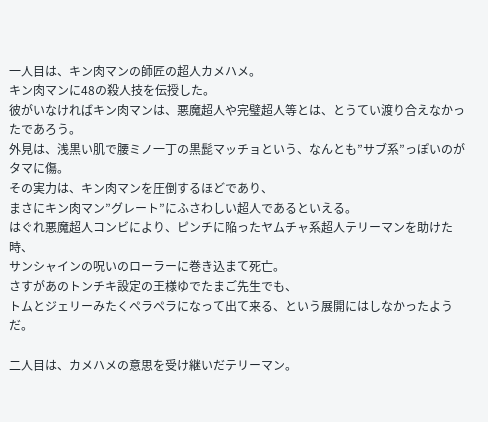一人目は、キン肉マンの師匠の超人カメハメ。
キン肉マンに48の殺人技を伝授した。
彼がいなければキン肉マンは、悪魔超人や完璧超人等とは、とうてい渡り合えなかったであろう。
外見は、浅黒い肌で腰ミノ一丁の黒髭マッチョという、なんとも”サブ系”っぽいのがタマに傷。
その実力は、キン肉マンを圧倒するほどであり、
まさにキン肉マン”グレート”にふさわしい超人であるといえる。
はぐれ悪魔超人コンビにより、ピンチに陥ったヤムチャ系超人テリーマンを助けた時、
サンシャインの呪いのローラーに巻き込まて死亡。
さすがあのトンチキ設定の王様ゆでたまご先生でも、
トムとジェリーみたくペラペラになって出て来る、という展開にはしなかったようだ。

二人目は、カメハメの意思を受け継いだテリーマン。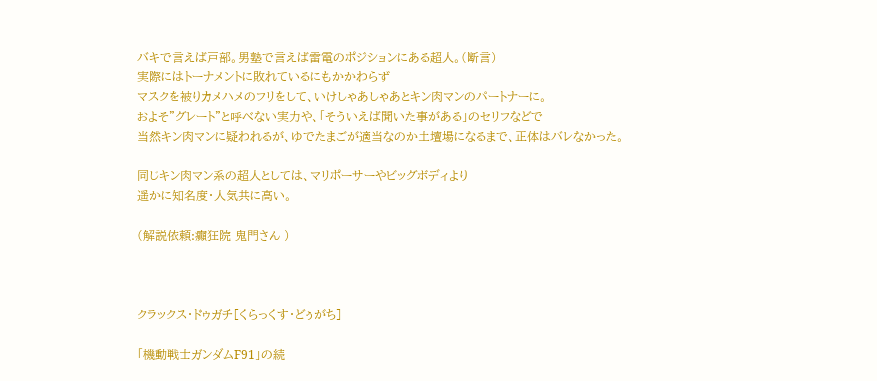バキで言えば戸部。男塾で言えば雷電のポジションにある超人。(断言)
実際にはトーナメントに敗れているにもかかわらず
マスクを被りカメハメのフリをして、いけしゃあしゃあとキン肉マンのパートナーに。
およそ”グレート”と呼べない実力や、「そういえば聞いた事がある」のセリフなどで
当然キン肉マンに疑われるが、ゆでたまごが適当なのか土壇場になるまで、正体はバレなかった。

同じキン肉マン系の超人としては、マリポーサーやビッグボディより
遥かに知名度・人気共に高い。

(解説依頼:癲狂院 鬼門さん )



クラックス・ドゥガチ[くらっくす・どぅがち]

「機動戦士ガンダムF91」の続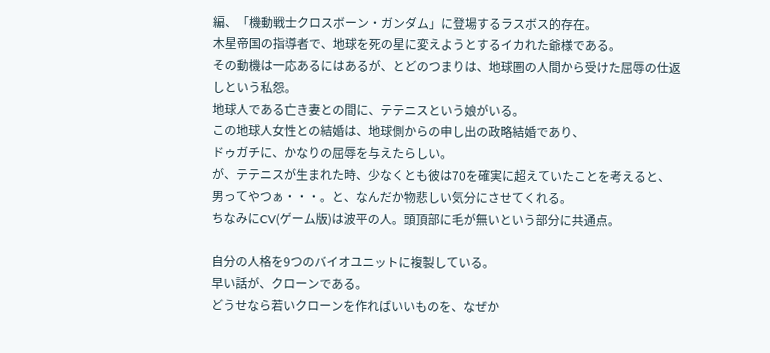編、「機動戦士クロスボーン・ガンダム」に登場するラスボス的存在。
木星帝国の指導者で、地球を死の星に変えようとするイカれた爺様である。
その動機は一応あるにはあるが、とどのつまりは、地球圏の人間から受けた屈辱の仕返しという私怨。
地球人である亡き妻との間に、テテニスという娘がいる。
この地球人女性との結婚は、地球側からの申し出の政略結婚であり、
ドゥガチに、かなりの屈辱を与えたらしい。
が、テテニスが生まれた時、少なくとも彼は70を確実に超えていたことを考えると、
男ってやつぁ・・・。と、なんだか物悲しい気分にさせてくれる。
ちなみにCV(ゲーム版)は波平の人。頭頂部に毛が無いという部分に共通点。

自分の人格を9つのバイオユニットに複製している。
早い話が、クローンである。
どうせなら若いクローンを作ればいいものを、なぜか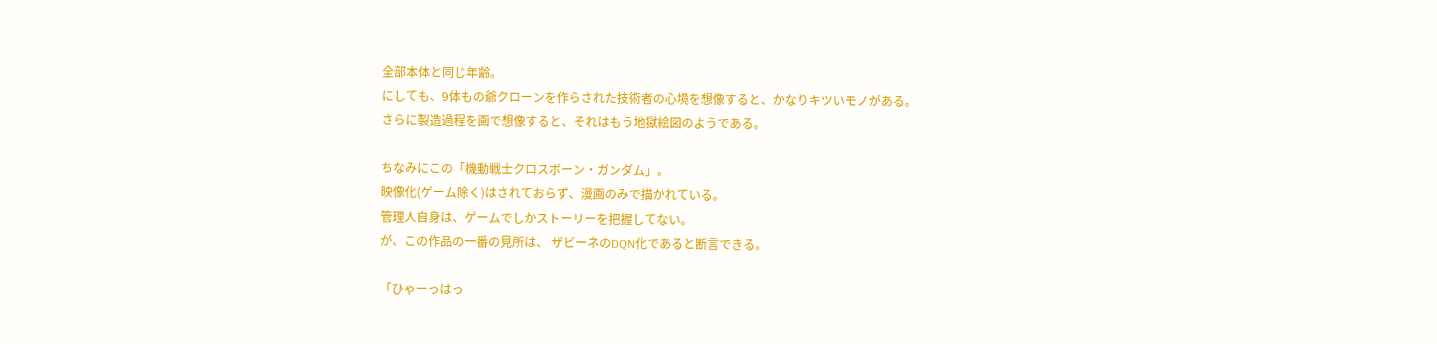全部本体と同じ年齢。
にしても、9体もの爺クローンを作らされた技術者の心境を想像すると、かなりキツいモノがある。
さらに製造過程を画で想像すると、それはもう地獄絵図のようである。

ちなみにこの「機動戦士クロスボーン・ガンダム」。
映像化(ゲーム除く)はされておらず、漫画のみで描かれている。
管理人自身は、ゲームでしかストーリーを把握してない。
が、この作品の一番の見所は、 ザビーネのDQN化であると断言できる。

「ひゃーっはっ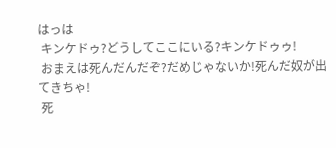はっは
 キンケドゥ?どうしてここにいる?キンケドゥゥ!
 おまえは死んだんだぞ?だめじゃないか!死んだ奴が出てきちゃ!
 死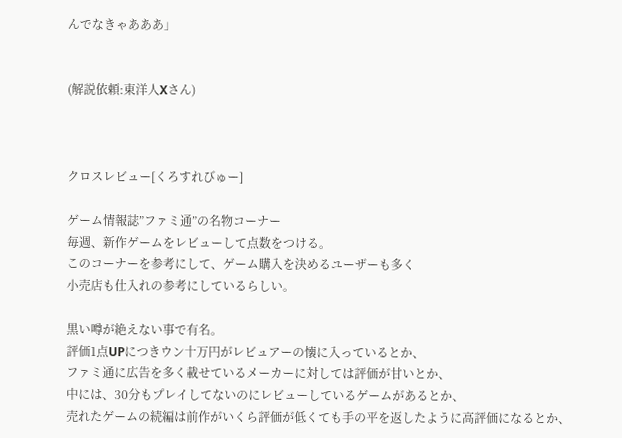んでなきゃあああ」


(解説依頼:東洋人Xさん)



クロスレビュー[くろすれびゅー]

ゲーム情報誌”ファミ通”の名物コーナー
毎週、新作ゲームをレビューして点数をつける。
このコーナーを参考にして、ゲーム購入を決めるユーザーも多く
小売店も仕入れの参考にしているらしい。

黒い噂が絶えない事で有名。
評価1点UPにつきウン十万円がレビュアーの懐に入っているとか、
ファミ通に広告を多く載せているメーカーに対しては評価が甘いとか、
中には、30分もプレイしてないのにレビューしているゲームがあるとか、
売れたゲームの続編は前作がいくら評価が低くても手の平を返したように高評価になるとか、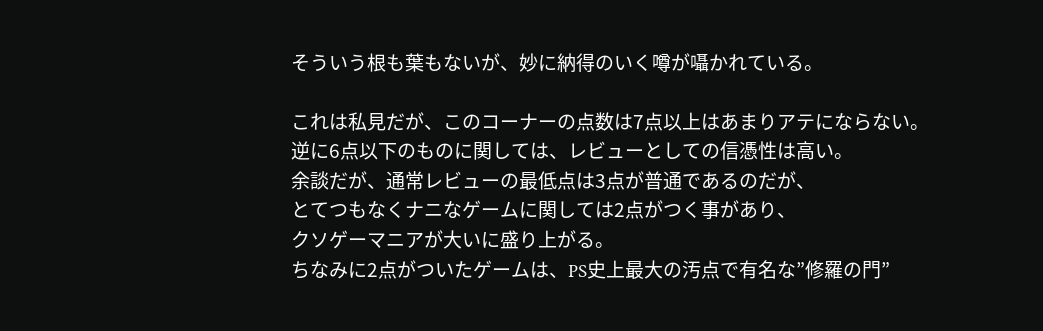そういう根も葉もないが、妙に納得のいく噂が囁かれている。

これは私見だが、このコーナーの点数は7点以上はあまりアテにならない。
逆に6点以下のものに関しては、レビューとしての信憑性は高い。
余談だが、通常レビューの最低点は3点が普通であるのだが、
とてつもなくナニなゲームに関しては2点がつく事があり、
クソゲーマニアが大いに盛り上がる。
ちなみに2点がついたゲームは、PS史上最大の汚点で有名な”修羅の門”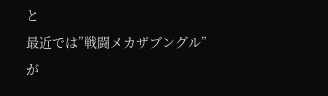と
最近では”戦闘メカザブングル”が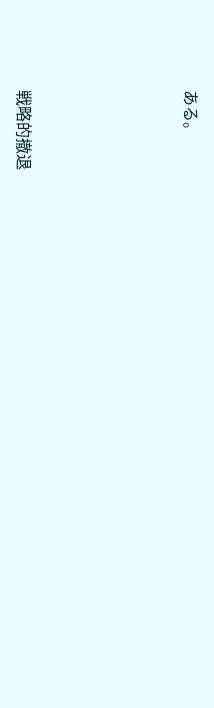ある。




戦略的撤退